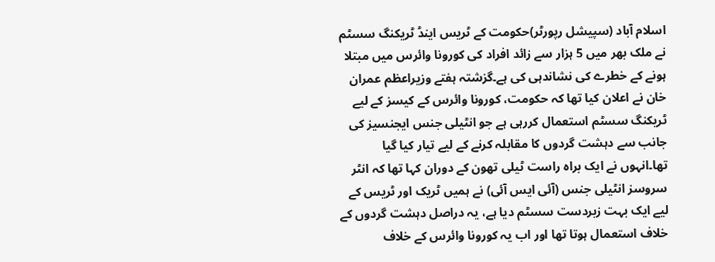اسلام آباد (سپیشل رپورٹر)حکومت کے ٹریس اینڈ ٹریکنگ سسٹم نے ملک بھر میں 5 ہزار سے زائد افراد کی کورونا وائرس میں مبتلا ہونے کے خطرے کی نشاندہی کی ہے۔گزشتہ ہفتے وزیراعظم عمران خان نے اعلان کیا تھا کہ حکومت، کورونا وائرس کے کیسز کے لیے ٹریکنگ سسٹم استعمال کررہی ہے جو انٹیلی جنس ایجنسیز کی جانب سے دہشت گردوں کا مقابلہ کرنے کے لیے تیار کیا گیا تھا۔انہوں نے ایک براہ راست ٹیلی تھون کے دوران کہا تھا کہ انٹر سروسز انٹیلی جنس (آئی ایس آئی) نے ہمیں ٹریک اور ٹریس کے لیے ایک بہت زبردست سسٹم دیا ہے، یہ دراصل دہشت گردوں کے خلاف استعمال ہوتا تھا اور اب یہ کورونا وائرس کے خلاف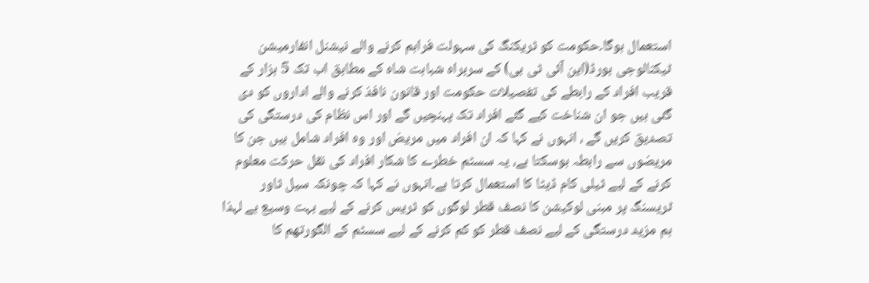استعمال ہوگا۔حکومت کو ٹریکنگ کی سہولت فراہم کرنے والے نیشنل انفارمیشن ٹیکنالوجی بورڈ(این آئی ٹی بی) کے سربراہ شباہت شاہ کے مطابق اب تک 5 ہزار کے قریب افراد کے رابطے کی تفصیلات حکومت اور قانون نافذ کرنے والے اداروں کو دی گئی ہیں جو ان شناخت کیے گئے افراد تک پہنچیں گے اور اس نظام کی درستگی کی تصدیق کریں گے ، انہوں نے کہا کہ ان افراد میں مریض اور وہ افراد شامل ہیں جن کا مریضوں سے رابطہ ہوسکتا ہے، یہ سسٹم خطرے کا شکار افراد کی نقل حرکت معلوم کرنے کے لیے ٹیلی کام ڈیٹا کا استعمال کرتا ہے۔انہوں نے کہا کہ چونکہ سیل ٹاور ٹریسنگ پر مبنی لوکیشن کا نصف قطر لوگوں کو ٹریس کرنے کے لیے بہت وسیع ہے لہذا ہم مزید درستگی کے لیے نصف قطر کو کم کرنے کے لیے سسٹم کے الگورتھم کا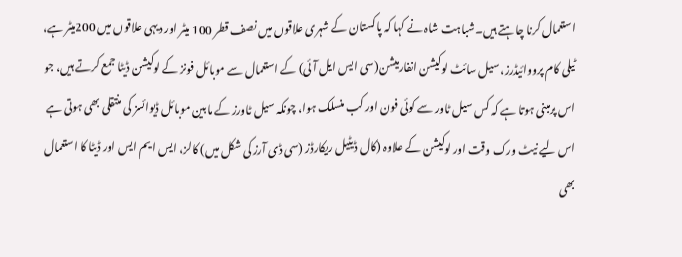استعمال کرنا چاہتے ہیں۔شباہت شاہ نے کہا کہ پاکستان کے شہری علاقوں میں نصف قطر 100 میٹر اور دیہی علاقوں میں 200میٹر ہے، ٹیلی کام پرووائیڈرز، سیل سائٹ لوکیشن انفارمیشن(سی ایس ایل آئی) کے استعمال سے موبائل فونز کے لوکیشن ڈیٹا جمع کرتے ہیں، جو اس پرمبنی ہوتا ہے کہ کس سیل ٹاور سے کوئی فون اور کب منسلک ہوا، چونکہ سیل ٹاورز کے مابین موبائل ڈیوائسز کی منتقلی بھی ہوتی ہے اس لیے نیٹ ورک وقت اور لوکیشن کے علاوہ (کال ڈیٹیل ریکارڈز (سی ڈی آرز کی شکل میں) کالز، ایس ایم ایس اور ڈیٹا کا استعمال بھی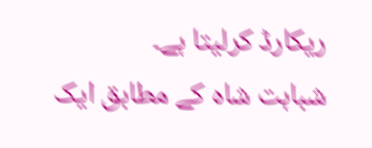ریکارڈ کرلیتا ہے۔
شباہت شاہ کے مطابق ایک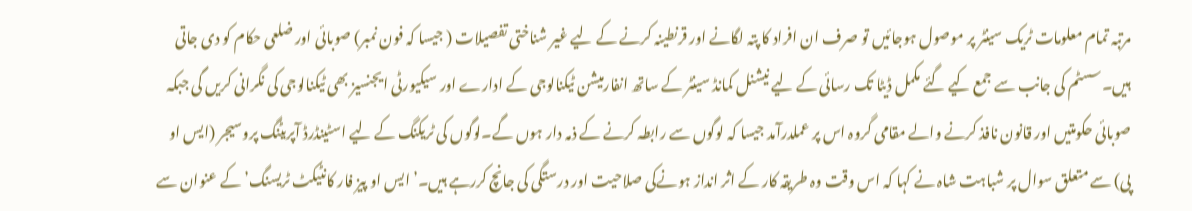مرتبہ تمام معلومات ٹریک سینٹر پر موصول ہوجائیں تو صرف ان افراد کا پتہ لگانے اور قرنطینہ کرنے کے لیے غیر شناختی تفصیلات ( جیسا کہ فون نمبر) صوبائی اور ضلعی حکام کو دی جاتی ہیں۔سسٹم کی جانب سے جمع کیے گئے مکمل ڈیٹا تک رسائی کے لیے نیشنل کمانڈ سینٹر کے ساتھ انفارمیشن ٹیکنالوجی کے ادارے اور سیکیورٹی ایجنسیز بھی ٹیکنالوجی کی نگرانی کریں گی جبکہ صوبائی حکومتیں اور قانون نافذ کرنے والے مقامی گروہ اس پر عملدرآمد جیسا کہ لوگوں سے رابطہ کرنے کے ذمہ دار ہوں گے۔لوگوں کی ٹریکنگ کے لیے اسٹینڈرڈ آپریٹنگ پروسیجر (ایس او پی) سے متعلق سوال پر شباہت شاہ نے کہا کہ اس وقت وہ طریقہ کار کے اثر انداز ہونےکی صلاحیت اور درستگی کی جانچ کررہے ہیں۔’ ایس او پیز فار کانٹیکٹ ٹریسنگ’ کے عنوان سے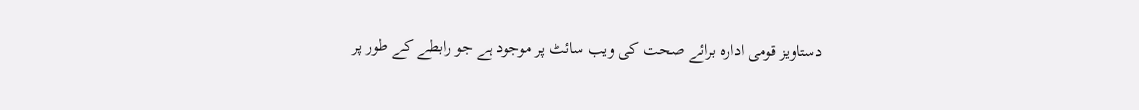دستاویز قومی ادارہ برائے صحت کی ویب سائٹ پر موجود ہے جو رابطے کے طور پر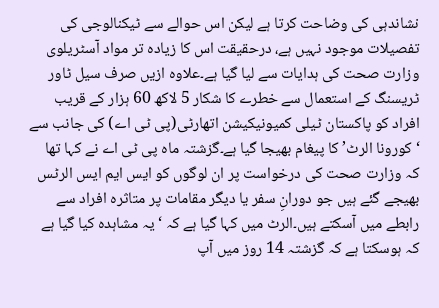نشاندہی کی وضاحت کرتا ہے لیکن اس حوالے سے ٹیکنالوجی کی تفصیلات موجود نہیں ہے، درحقیقت اس کا زیادہ تر مواد آسٹریلوی وزارت صحت کی ہدایات سے لیا گیا ہے۔علاوہ ازیں صرف سیل ٹاور ٹریسنگ کے استعمال سے خطرے کا شکار 5 لاکھ 60 ہزار کے قریب افراد کو پاکستان ٹیلی کمیونیکیشن اتھارٹی(پی ٹی اے) کی جانب سے ‘ کورونا الرٹ’ کا پیغام بھیجا گیا ہے۔گزشتہ ماہ پی ٹی اے نے کہا تھا کہ وزارت صحت کی درخواست پر ان لوگوں کو ایس ایم ایس الرٹس بھیجے گئے ہیں جو دورانِ سفر یا دیگر مقامات پر متاثرہ افراد سے رابطے میں آسکتے ہیں۔الرٹ میں کہا گیا ہے کہ ‘ یہ مشاہدہ کیا گیا ہے کہ ہوسکتا ہے کہ گزشتہ 14 روز میں آپ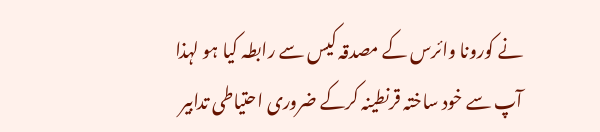نے کورونا وائرس کے مصدقہ کیس سے رابطہ کیا ہو لہذا آپ سے خود ساختہ قرنطینہ کرکے ضروری احتیاطی تدابیر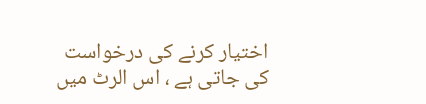اختیار کرنے کی درخواست کی جاتی ہے ، اس الرٹ میں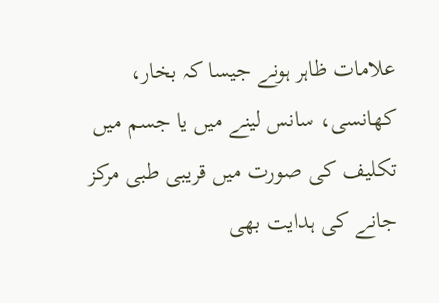علامات ظاہر ہونے جیسا کہ بخار، کھانسی، سانس لینے میں یا جسم میں تکلیف کی صورت میں قریبی طبی مرکز جانے کی ہدایت بھی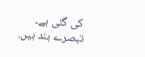کی گئی ہے۔
تبصرے بند ہیں.